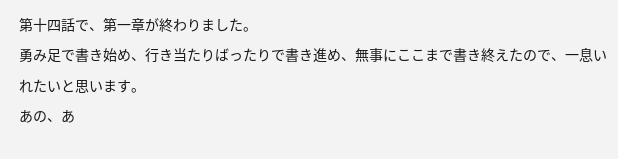第十四話で、第一章が終わりました。
勇み足で書き始め、行き当たりばったりで書き進め、無事にここまで書き終えたので、一息いれたいと思います。
あの、あ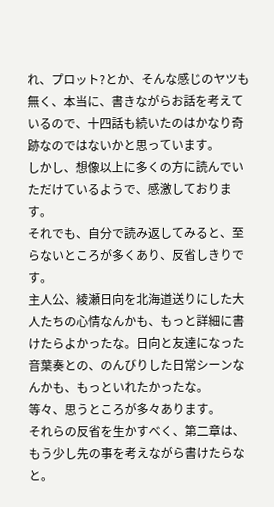れ、プロット?とか、そんな感じのヤツも無く、本当に、書きながらお話を考えているので、十四話も続いたのはかなり奇跡なのではないかと思っています。
しかし、想像以上に多くの方に読んでいただけているようで、感激しております。
それでも、自分で読み返してみると、至らないところが多くあり、反省しきりです。
主人公、綾瀬日向を北海道送りにした大人たちの心情なんかも、もっと詳細に書けたらよかったな。日向と友達になった音葉奏との、のんびりした日常シーンなんかも、もっといれたかったな。
等々、思うところが多々あります。
それらの反省を生かすべく、第二章は、もう少し先の事を考えながら書けたらなと。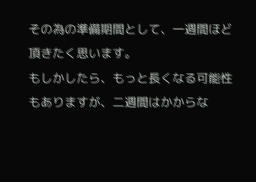その為の準備期間として、一週間ほど頂きたく思います。
もしかしたら、もっと長くなる可能性もありますが、二週間はかからな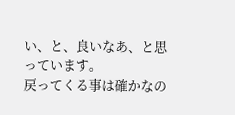い、と、良いなあ、と思っています。
戻ってくる事は確かなの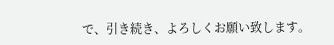で、引き続き、よろしくお願い致します。